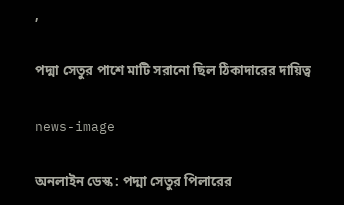,

পদ্মা সেতুর পাশে মাটি সরানো ছিল ঠিকাদারের দায়িত্ব

news-image

অনলাইন ডেস্ক : পদ্মা সেতুর পিলারের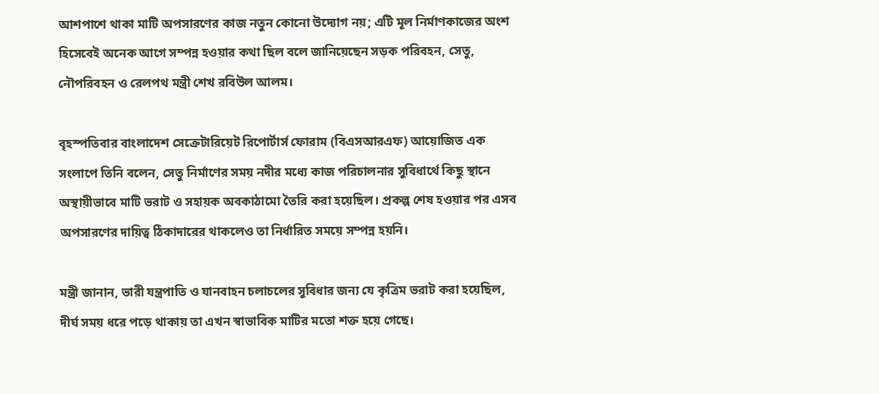আশপাশে থাকা মাটি অপসারণের কাজ নতুন কোনো উদ্যোগ নয়; এটি মূল নির্মাণকাজের অংশ হিসেবেই অনেক আগে সম্পন্ন হওয়ার কথা ছিল বলে জানিয়েছেন সড়ক পরিবহন, সেতু, নৌপরিবহন ও রেলপথ মন্ত্রী শেখ রবিউল আলম।

বৃহস্পতিবার বাংলাদেশ সেক্রেটারিয়েট রিপোর্টার্স ফোরাম (বিএসআরএফ) আয়োজিত এক সংলাপে তিনি বলেন, সেতু নির্মাণের সময় নদীর মধ্যে কাজ পরিচালনার সুবিধার্থে কিছু স্থানে অস্থায়ীভাবে মাটি ভরাট ও সহায়ক অবকাঠামো তৈরি করা হয়েছিল। প্রকল্প শেষ হওয়ার পর এসব অপসারণের দায়িত্ব ঠিকাদারের থাকলেও তা নির্ধারিত সময়ে সম্পন্ন হয়নি।

মন্ত্রী জানান, ভারী যন্ত্রপাতি ও যানবাহন চলাচলের সুবিধার জন্য যে কৃত্রিম ভরাট করা হয়েছিল, দীর্ঘ সময় ধরে পড়ে থাকায় তা এখন স্বাভাবিক মাটির মতো শক্ত হয়ে গেছে।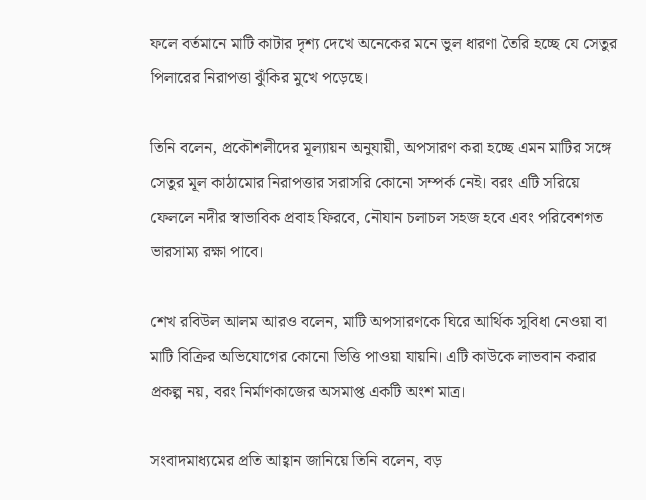ফলে বর্তমানে মাটি কাটার দৃশ্য দেখে অনেকের মনে ভুল ধারণা তৈরি হচ্ছে যে সেতুর পিলারের নিরাপত্তা ঝুঁকির মুখে পড়েছে।

তিনি বলেন, প্রকৌশলীদের মূল্যায়ন অনুযায়ী, অপসারণ করা হচ্ছে এমন মাটির সঙ্গে সেতুর মূল কাঠামোর নিরাপত্তার সরাসরি কোনো সম্পর্ক নেই। বরং এটি সরিয়ে ফেললে নদীর স্বাভাবিক প্রবাহ ফিরবে, নৌযান চলাচল সহজ হবে এবং পরিবেশগত ভারসাম্য রক্ষা পাবে।

শেখ রবিউল আলম আরও বলেন, মাটি অপসারণকে ঘিরে আর্থিক সুবিধা নেওয়া বা মাটি বিক্রির অভিযোগের কোনো ভিত্তি পাওয়া যায়নি। এটি কাউকে লাভবান করার প্রকল্প নয়, বরং নির্মাণকাজের অসমাপ্ত একটি অংশ মাত্র।

সংবাদমাধ্যমের প্রতি আহ্বান জানিয়ে তিনি বলেন, বড়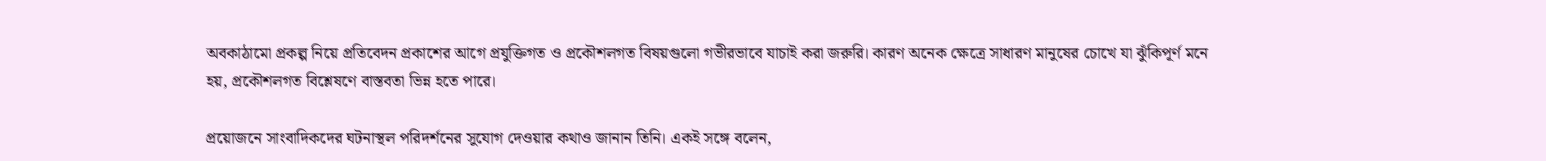অবকাঠামো প্রকল্প নিয়ে প্রতিবেদন প্রকাশের আগে প্রযুক্তিগত ও প্রকৌশলগত বিষয়গুলো গভীরভাবে যাচাই করা জরুরি। কারণ অনেক ক্ষেত্রে সাধারণ মানুষের চোখে যা ঝুঁকিপূর্ণ মনে হয়, প্রকৌশলগত বিশ্লেষণে বাস্তবতা ভিন্ন হতে পারে।

প্রয়োজনে সাংবাদিকদের ঘটনাস্থল পরিদর্শনের সুযোগ দেওয়ার কথাও জানান তিনি। একই সঙ্গে বলেন,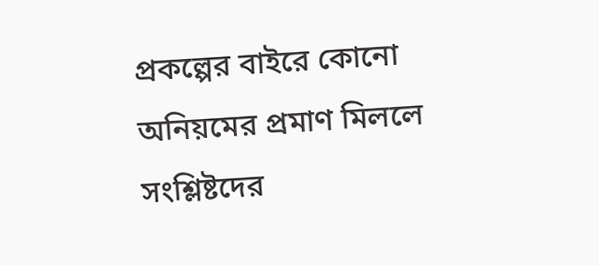প্রকল্পের বাইরে কোনো অনিয়মের প্রমাণ মিললে সংশ্লিষ্টদের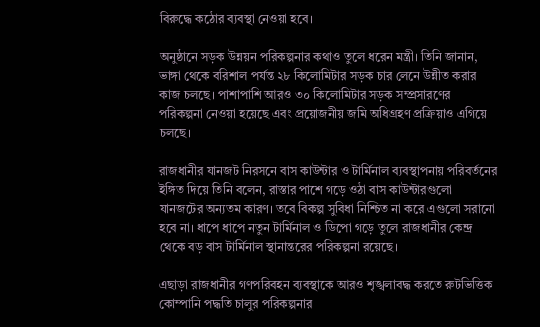বিরুদ্ধে কঠোর ব্যবস্থা নেওয়া হবে।

অনুষ্ঠানে সড়ক উন্নয়ন পরিকল্পনার কথাও তুলে ধরেন মন্ত্রী। তিনি জানান, ভাঙ্গা থেকে বরিশাল পর্যন্ত ২৮ কিলোমিটার সড়ক চার লেনে উন্নীত করার কাজ চলছে। পাশাপাশি আরও ৩০ কিলোমিটার সড়ক সম্প্রসারণের পরিকল্পনা নেওয়া হয়েছে এবং প্রয়োজনীয় জমি অধিগ্রহণ প্রক্রিয়াও এগিয়ে চলছে।

রাজধানীর যানজট নিরসনে বাস কাউন্টার ও টার্মিনাল ব্যবস্থাপনায় পরিবর্তনের ইঙ্গিত দিয়ে তিনি বলেন, রাস্তার পাশে গড়ে ওঠা বাস কাউন্টারগুলো যানজটের অন্যতম কারণ। তবে বিকল্প সুবিধা নিশ্চিত না করে এগুলো সরানো হবে না। ধাপে ধাপে নতুন টার্মিনাল ও ডিপো গড়ে তুলে রাজধানীর কেন্দ্র থেকে বড় বাস টার্মিনাল স্থানান্তরের পরিকল্পনা রয়েছে।

এছাড়া রাজধানীর গণপরিবহন ব্যবস্থাকে আরও শৃঙ্খলাবদ্ধ করতে রুটভিত্তিক কোম্পানি পদ্ধতি চালুর পরিকল্পনার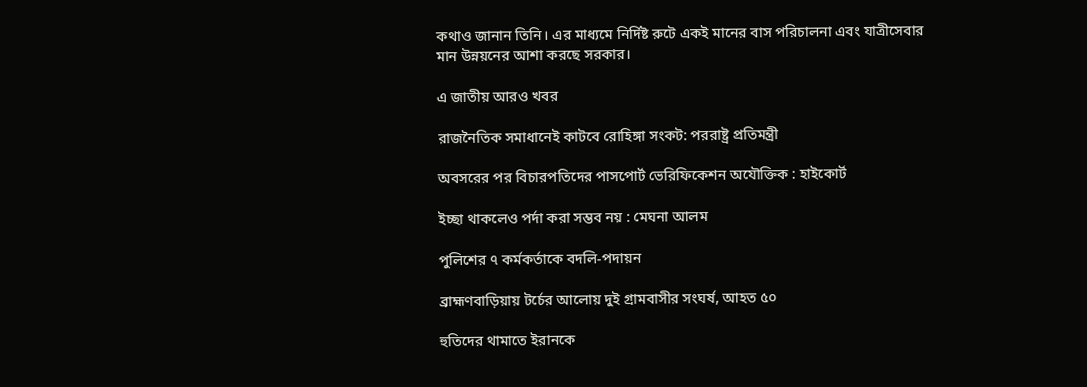কথাও জানান তিনি। এর মাধ্যমে নির্দিষ্ট রুটে একই মানের বাস পরিচালনা এবং যাত্রীসেবার মান উন্নয়নের আশা করছে সরকার।

এ জাতীয় আরও খবর

রাজনৈতিক সমাধানেই কাটবে রোহিঙ্গা সংকট: পররাষ্ট্র প্রতিমন্ত্রী

অবসরের পর বিচারপতিদের পাসপোর্ট ভেরিফিকেশন অযৌক্তিক : হাইকোর্ট

ইচ্ছা থাকলেও পর্দা করা সম্ভব নয় : মেঘনা আলম

পুলিশের ৭ কর্মকর্তাকে বদলি-পদায়ন

ব্রাহ্মণবাড়িয়ায় টর্চের আলোয় দুই গ্রামবাসীর সংঘর্ষ, আহত ৫০

হুতিদের থামাতে ইরানকে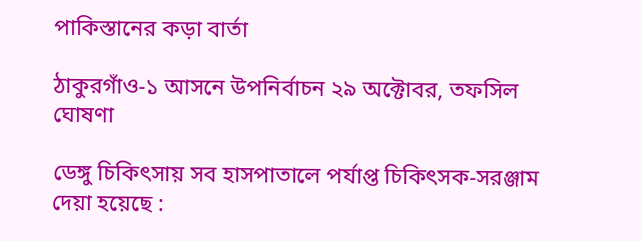পাকিস্তানের কড়া বার্তা

ঠাকুরগাঁও-১ আসনে উপনির্বাচন ২৯ অক্টোবর, তফসিল ঘোষণা

ডেঙ্গু চিকিৎসায় সব হাসপাতালে পর্যাপ্ত চিকিৎসক-সরঞ্জাম দেয়া হয়েছে :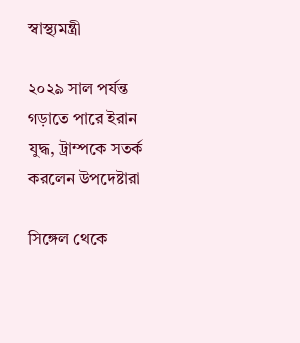স্বাস্থ্যমন্ত্রী

২০২৯ সাল পর্যন্ত গড়াতে পারে ইরান যুদ্ধ, ট্রাম্পকে সতর্ক করলেন উপদেষ্টারা

সিঙ্গেল থেকে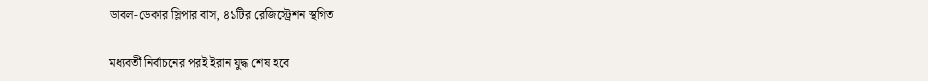ডাবল-ডেকার স্লিপার বাস, ৪১টির রেজিস্ট্রেশন স্থগিত

মধ্যবর্তী নির্বাচনের পরই ইরান যুদ্ধ শেষ হবে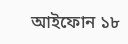আইফোন ১৮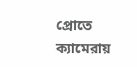প্রোতে ক্যামেরায়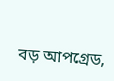বড় আপগ্রেড,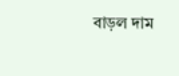বাড়ল দাম